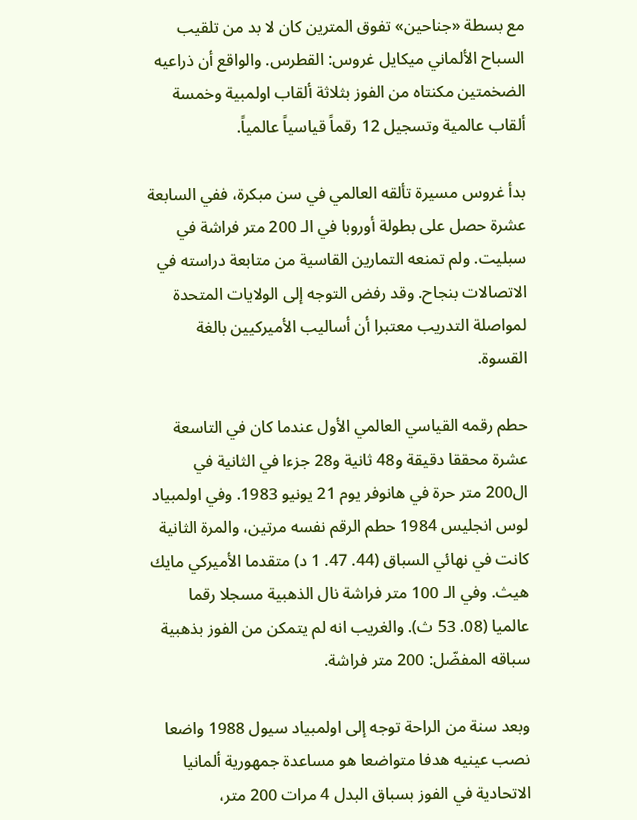مع بسطة «جناحين» تفوق المترين كان لا بد من تلقيب السباح الألماني ميكايل غروس: القطرس. والواقع أن ذراعيه الضخمتين مكنتاه من الفوز بثلاثة ألقاب اولمبية وخمسة ألقاب عالمية وتسجيل 12 رقماً قياسياً عالمياً.

بدأ غروس مسيرة تألقه العالمي في سن مبكرة، ففي السابعة عشرة حصل على بطولة أوروبا في الـ 200 متر فراشة في سبليت. ولم تمنعه التمارين القاسية من متابعة دراسته في الاتصالات بنجاح. وقد رفض التوجه إلى الولايات المتحدة لمواصلة التدريب معتبرا أن أساليب الأميركيين بالغة القسوة.

حطم رقمه القياسي العالمي الأول عندما كان في التاسعة عشرة محققا دقيقة و48 ثانية و28 جزءا في الثانية في ال200 متر حرة في هانوفر يوم 21 يونيو 1983. وفي اولمبياد لوس انجليس 1984 حطم الرقم نفسه مرتين، والمرة الثانية كانت في نهائي السباق (44. 47. 1 د) متقدما الأميركي مايك هيث. وفي الـ 100 متر فراشة نال الذهبية مسجلا رقما عالميا (08. 53 ث). والغريب انه لم يتمكن من الفوز بذهبية سباقه المفضّل: 200 متر فراشة.

وبعد سنة من الراحة توجه إلى اولمبياد سيول 1988 واضعا نصب عينيه هدفا متواضعا هو مساعدة جمهورية ألمانيا الاتحادية في الفوز بسباق البدل 4 مرات 200 متر،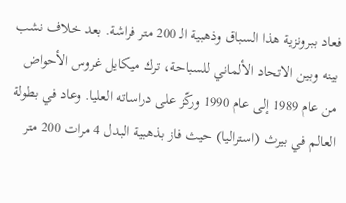فعاد ببرونزية هذا السباق وذهبية الـ 200 متر فراشة. بعد خلاف نشب بينه وبين الاتحاد الألماني للسباحة، ترك ميكايل غروس الأحواض من عام 1989 إلى عام 1990 وركّز على دراساته العليا. وعاد في بطولة العالم في بيرث (استراليا) حيث فاز بذهبية البدل 4 مرات 200 متر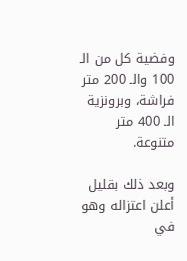وفضية كل من الـ 100 والـ 200 متر فراشة، وبرونزية الـ 400 متر متنوعة.

وبعد ذلك بقليل أعلن اعتزاله وهو في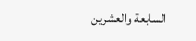السابعة والعشرين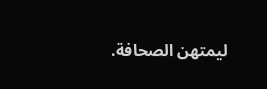ليمتهن الصحافة.